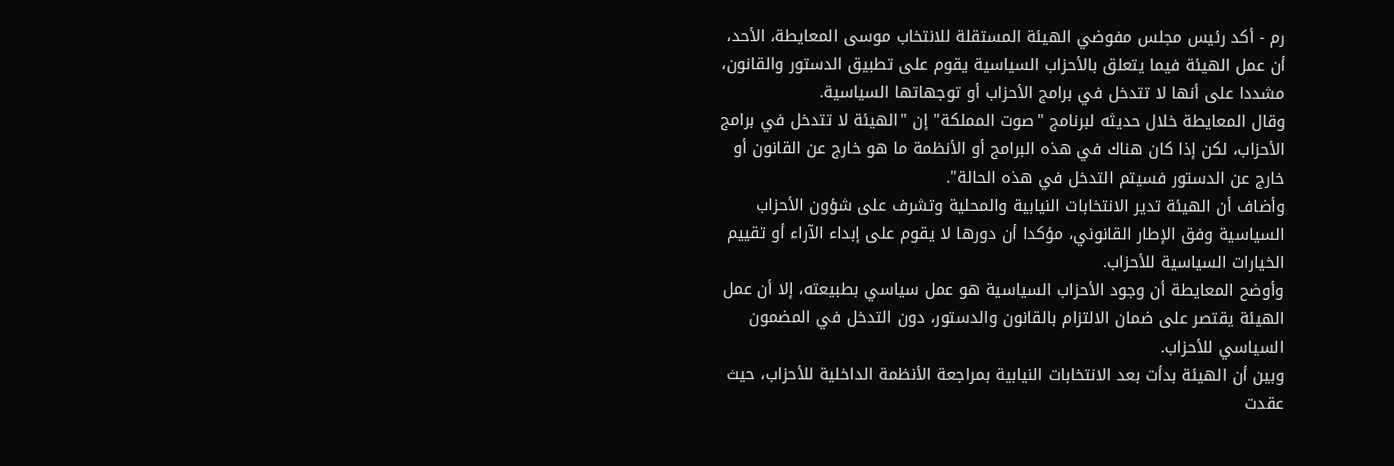رم - أكد رئيس مجلس مفوضي الهيئة المستقلة للانتخاب موسى المعايطة، الأحد، أن عمل الهيئة فيما يتعلق بالأحزاب السياسية يقوم على تطبيق الدستور والقانون، مشددا على أنها لا تتدخل في برامج الأحزاب أو توجهاتها السياسية.
وقال المعايطة خلال حديثه لبرنامج "صوت المملكة" إن "الهيئة لا تتدخل في برامج الأحزاب، لكن إذا كان هناك في هذه البرامج أو الأنظمة ما هو خارج عن القانون أو خارج عن الدستور فسيتم التدخل في هذه الحالة".
وأضاف أن الهيئة تدير الانتخابات النيابية والمحلية وتشرف على شؤون الأحزاب السياسية وفق الإطار القانوني، مؤكدا أن دورها لا يقوم على إبداء الآراء أو تقييم الخيارات السياسية للأحزاب.
وأوضح المعايطة أن وجود الأحزاب السياسية هو عمل سياسي بطبيعته، إلا أن عمل الهيئة يقتصر على ضمان الالتزام بالقانون والدستور، دون التدخل في المضمون السياسي للأحزاب.
وبين أن الهيئة بدأت بعد الانتخابات النيابية بمراجعة الأنظمة الداخلية للأحزاب، حيث عقدت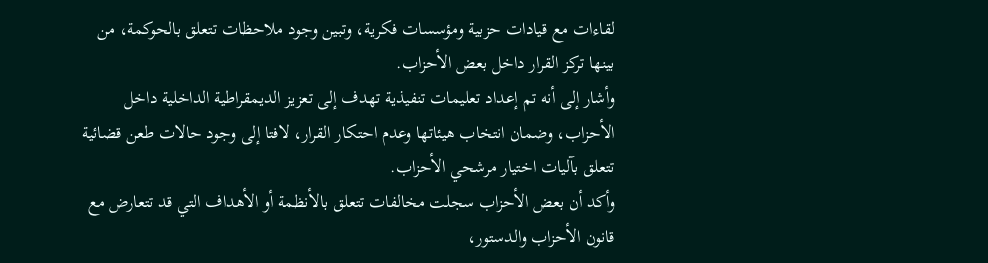لقاءات مع قيادات حزبية ومؤسسات فكرية، وتبين وجود ملاحظات تتعلق بالحوكمة، من بينها تركز القرار داخل بعض الأحزاب.
وأشار إلى أنه تم إعداد تعليمات تنفيذية تهدف إلى تعزيز الديمقراطية الداخلية داخل الأحزاب، وضمان انتخاب هيئاتها وعدم احتكار القرار، لافتا إلى وجود حالات طعن قضائية تتعلق بآليات اختيار مرشحي الأحزاب.
وأكد أن بعض الأحزاب سجلت مخالفات تتعلق بالأنظمة أو الأهداف التي قد تتعارض مع قانون الأحزاب والدستور،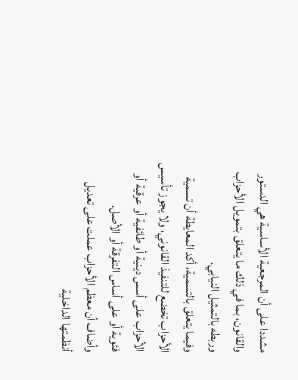مشددا على أن المرجعية الأساسية هي الدستور والقانون، بما في ذلك ما يتعلق بتمويل الأحزاب وربطه بالتمثيل النيابي.
وفيما يتعلق بالتسمية، أكد المعايطة أن تسمية الأحزاب تخضع للتنفيذ القانوني، ولا يجوز تأسيس الأحزاب على أسس دينية أو طائفية أو عرقية أو فئوية أو على أساس التفرقة أو الأصل.
وأضاف أن معظم الأحزاب عملت على تعديل أنظمتها الداخلية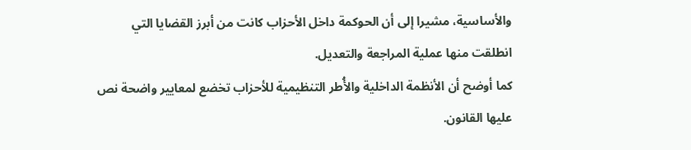والأساسية، مشيرا إلى أن الحوكمة داخل الأحزاب كانت من أبرز القضايا التي انطلقت منها عملية المراجعة والتعديل.
كما أوضح أن الأنظمة الداخلية والأُطر التنظيمية للأحزاب تخضع لمعايير واضحة نص عليها القانون.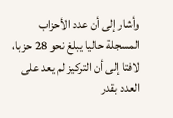وأشار إلى أن عدد الأحزاب المسجلة حاليا يبلغ نحو 28 حزبا، لافتا إلى أن التركيز لم يعد على العدد بقدر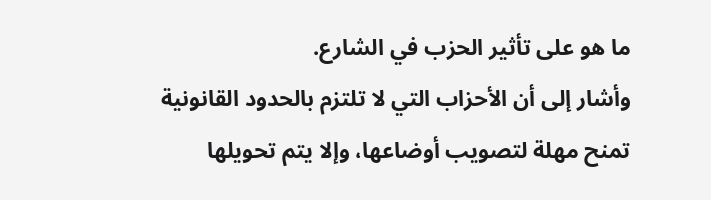ما هو على تأثير الحزب في الشارع.
وأشار إلى أن الأحزاب التي لا تلتزم بالحدود القانونية تمنح مهلة لتصويب أوضاعها، وإلا يتم تحويلها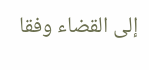إلى القضاء وفقا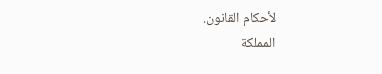لأحكام القانون.
المملكة